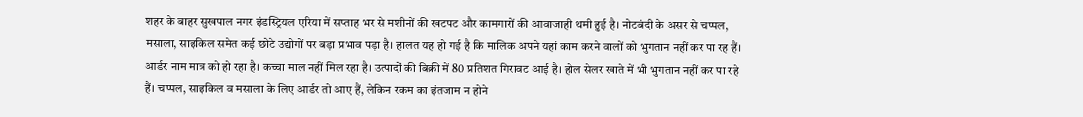शहर के बाहर सुखपाल नगर इंडस्ट्रियल एरिया में सप्ताह भर से मशीनों की खटपट और कामगारों की आवाजाही थमी हुई है। नोटबंदी के असर से चप्पल, मसाला, साइकिल समेत कई छोटे उद्योगों पर बड़ा प्रभाव पड़ा है। हालत यह हो गई है कि मालिक अपने यहां काम करने वालों को भुगतान नहीं कर पा रह हैं। आर्डर नाम मात्र को हो रहा है। कच्चा माल नहीं मिल रहा है। उत्पादों की बिक्री में 80 प्रतिशत गिरावट आई है। होल सेलर खाते में भी भुगतान नहीं कर पा रहे हैं। चप्पल, साइकिल व मसाला के लिए आर्डर तो आए हैं, लेकिन रकम का इंतजाम न होने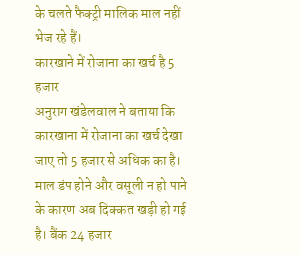के चलते फैक्ट्री मालिक माल नहीं भेज रहे हैं।
कारखाने में रोजाना का खर्च है 5 हजार
अनुराग खंडेलवाल ने बताया कि कारखाना में रोजाना का खर्च देखा जाए तो 5 हजार से अधिक का है। माल डंप होने और वसूली न हो पाने के कारण अब दिक्कत खड़ी हो गई है। बैंक 24 हजार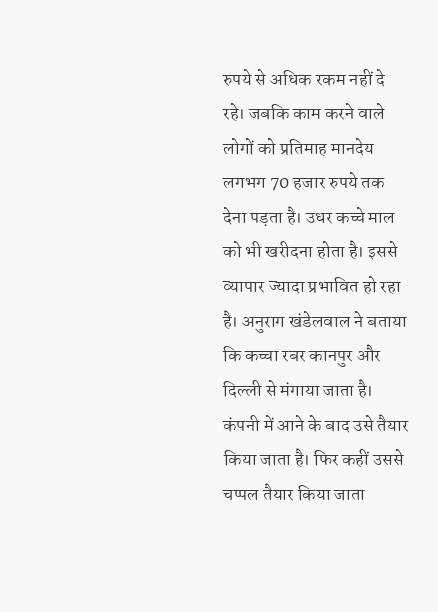रुपये से अधिक रकम नहीं दे रहे। जबकि काम करने वाले लोगों को प्रतिमाह मानदेय लगभग 70 हजार रुपये तक देना पड़ता है। उधर कच्चे माल को भी खरीदना होता है। इससे व्यापार ज्यादा प्रभावित हो रहा है। अनुराग खंडेलवाल ने बताया कि कच्चा रबर कानपुर और दिल्ली से मंगाया जाता है। कंपनी में आने के बाद उसे तैयार किया जाता है। फिर कहीं उससे चप्पल तैयार किया जाता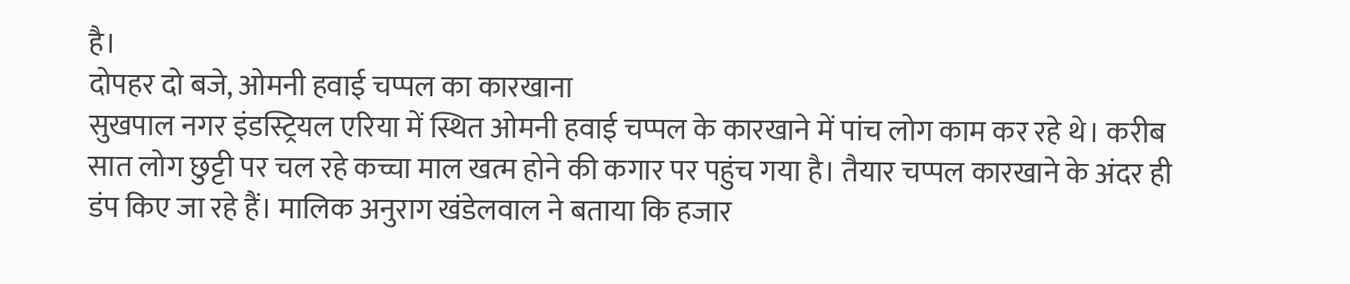है।
दोपहर दो बजे, ओमनी हवाई चप्पल का कारखाना
सुखपाल नगर इंडस्ट्रियल एरिया में स्थित ओमनी हवाई चप्पल के कारखाने में पांच लोग काम कर रहे थे। करीब सात लोग छुट्टी पर चल रहे कच्चा माल खत्म होने की कगार पर पहुंच गया है। तैयार चप्पल कारखाने के अंदर ही डंप किए जा रहे हैं। मालिक अनुराग खंडेलवाल ने बताया कि हजार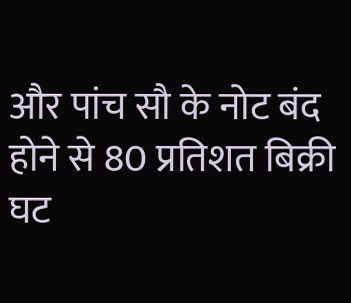और पांच सौ के नोट बंद होने से 80 प्रतिशत बिक्री घट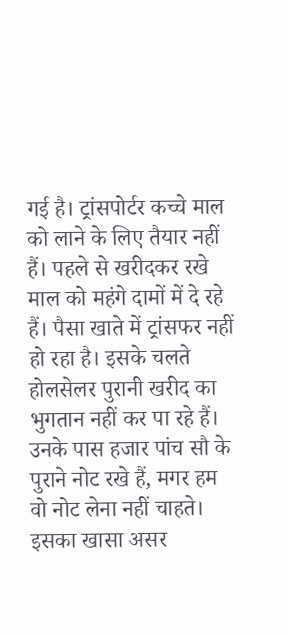गई है। ट्रांसपोर्टर कच्चे माल को लाने के लिए तैयार नहीं हैं। पहले से खरीदकर रखे माल को महंगे दामों में दे रहे हैं। पैसा खाते में ट्रांसफर नहीं हो रहा है। इसके चलते होलसेलर पुरानी खरीद का भुगतान नहीं कर पा रहे हैं। उनके पास हजार पांच सौ के पुराने नोट रखे हैं, मगर हम वो नोट लेना नहीं चाहते। इसका खासा असर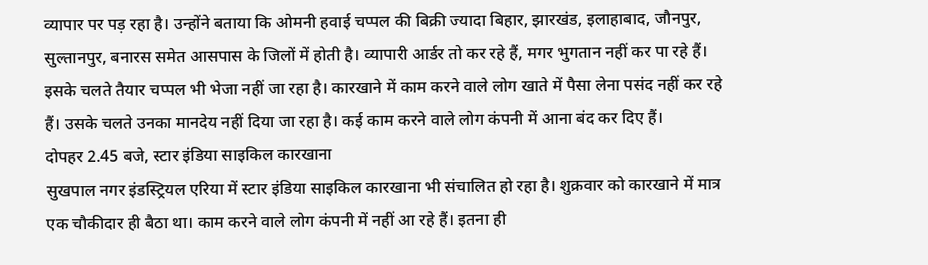व्यापार पर पड़ रहा है। उन्होंने बताया कि ओमनी हवाई चप्पल की बिक्री ज्यादा बिहार, झारखंड, इलाहाबाद, जौनपुर, सुल्तानपुर, बनारस समेत आसपास के जिलों में होती है। व्यापारी आर्डर तो कर रहे हैं, मगर भुगतान नहीं कर पा रहे हैं। इसके चलते तैयार चप्पल भी भेजा नहीं जा रहा है। कारखाने में काम करने वाले लोग खाते में पैसा लेना पसंद नहीं कर रहे हैं। उसके चलते उनका मानदेय नहीं दिया जा रहा है। कई काम करने वाले लोग कंपनी में आना बंद कर दिए हैं।
दोपहर 2.45 बजे, स्टार इंडिया साइकिल कारखाना
सुखपाल नगर इंडस्ट्रियल एरिया में स्टार इंडिया साइकिल कारखाना भी संचालित हो रहा है। शुक्रवार को कारखाने में मात्र एक चौकीदार ही बैठा था। काम करने वाले लोग कंपनी में नहीं आ रहे हैं। इतना ही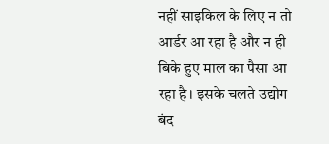नहीं साइकिल के लिए न तो आर्डर आ रहा है और न ही बिके हुए माल का पैसा आ रहा है। इसके चलते उद्योग बंद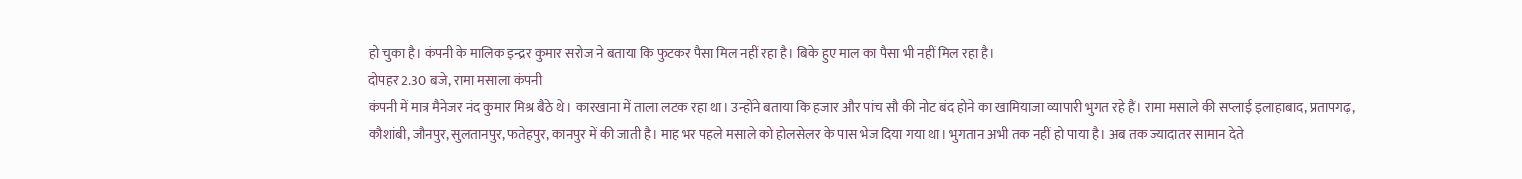हो चुका है। कंपनी के मालिक इन्द्रर कुमार सरोज ने बताया कि फुटकर पैसा मिल नहीं रहा है। बिके हुए माल का पैसा भी नहीं मिल रहा है।
दोपहर 2.30 बजे, रामा मसाला कंपनी
कंपनी में मात्र मैनेजर नंद कुमार मिश्र बैठे थे। कारखाना में ताला लटक रहा था। उन्होंने बताया कि हजार और पांच सौ की नोट बंद होने का खामियाजा व्यापारी भुगत रहे हैं। रामा मसाले की सप्लाई इलाहाबाद, प्रतापगढ़, कौशांबी, जौनपुर, सुलतानपुर, फतेहपुर, कानपुर में की जाती है। माह भर पहले मसाले को होलसेलर के पास भेज दिया गया था। भुगतान अभी तक नहीं हो पाया है। अब तक ज्यादातर सामान देते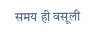समय ही वसूली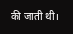की जाती थी।